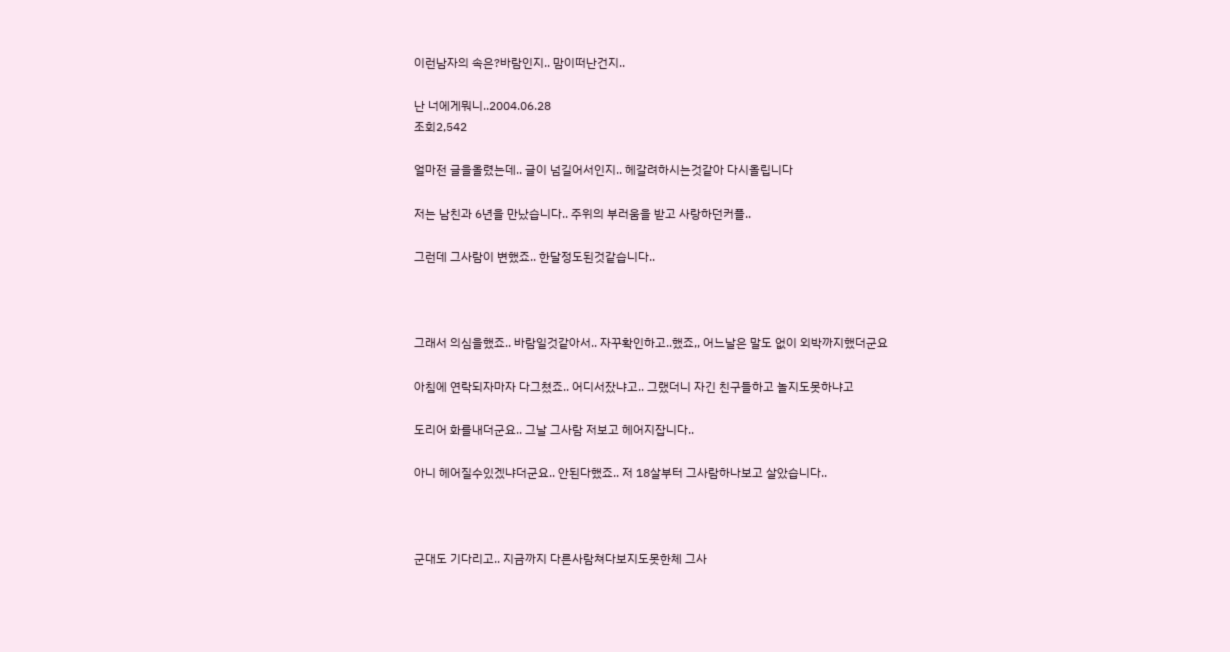이런남자의 속은?바람인지.. 맘이떠난건지..

난 너에게뭐니..2004.06.28
조회2,542

얼마전 글을올렸는데.. 글이 넘길어서인지.. 헤갈려하시는것같아 다시올립니다

저는 남친과 6년을 만났습니다.. 주위의 부러움을 받고 사랑하던커플..

그런데 그사람이 변했죠.. 한달정도된것같습니다..



그래서 의심을했죠.. 바람일것같아서.. 자꾸확인하고..했죠,, 어느날은 말도 없이 외박까지했더군요

아침에 연락되자마자 다그쳤죠.. 어디서잤냐고.. 그랬더니 자긴 친구들하고 놀지도못하냐고

도리어 화를내더군요.. 그날 그사람 저보고 헤어지잡니다..

아니 헤어질수있겠냐더군요.. 안된다했죠.. 저 18살부터 그사람하나보고 살았습니다..



군대도 기다리고.. 지금까지 다른사람쳐다보지도못한체 그사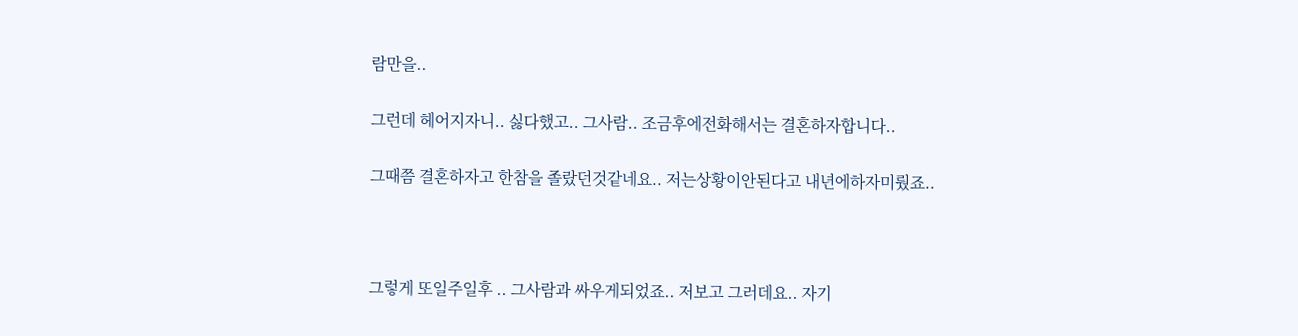람만을..

그런데 헤어지자니.. 싫다했고.. 그사람.. 조금후에전화해서는 결혼하자합니다..

그때쯤 결혼하자고 한참을 졸랐던것같네요.. 저는상황이안된다고 내년에하자미뤘죠..



그렇게 또일주일후 .. 그사람과 싸우게되었죠.. 저보고 그러데요.. 자기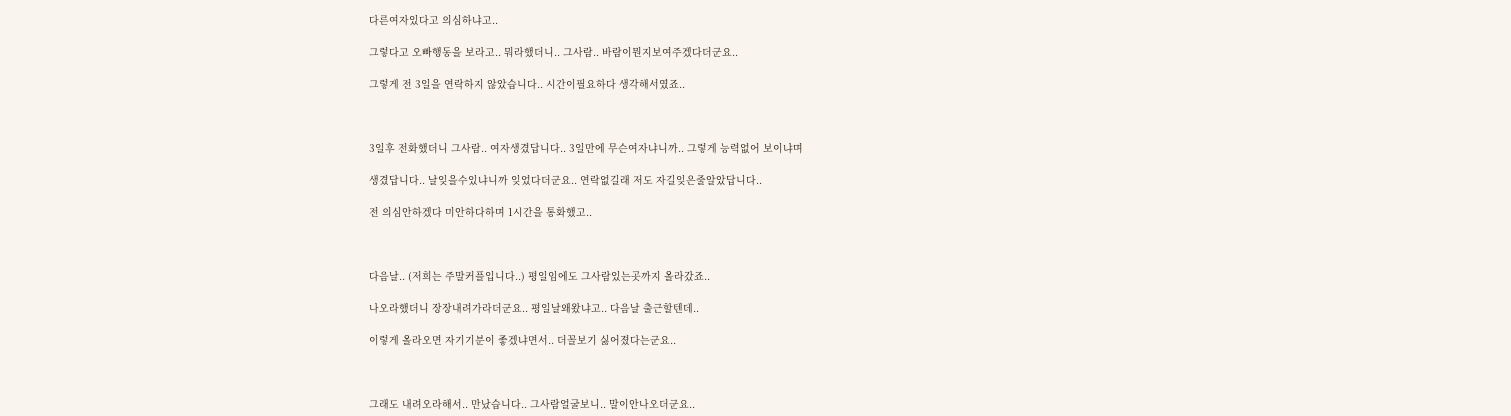다른여자있다고 의심하냐고..

그렇다고 오빠행동을 보라고.. 뭐라했더니.. 그사람.. 바람이뭔지보여주겠다더군요..

그렇게 전 3일을 연락하지 않았습니다.. 시간이필요하다 생각해서였죠..



3일후 전화했더니 그사람.. 여자생겼답니다.. 3일만에 무슨여자냐니까.. 그렇게 능력없어 보이냐며

생겼답니다.. 날잊을수있냐니까 잊었다더군요.. 연락없길래 저도 자길잊은줄알았답니다..

전 의심안하겠다 미안하다하며 1시간을 통화했고..



다음날.. (저희는 주말커플입니다..) 평일임에도 그사람있는곳까지 올라갔죠..

나오라했더니 장장내려가라더군요.. 평일날왜왔냐고.. 다음날 출근할텐데..

이렇게 올라오면 자기기분이 좋겠냐면서.. 더꼴보기 싫어졌다는군요..



그래도 내려오라해서.. 만났습니다.. 그사람얼굴보니.. 말이안나오더군요..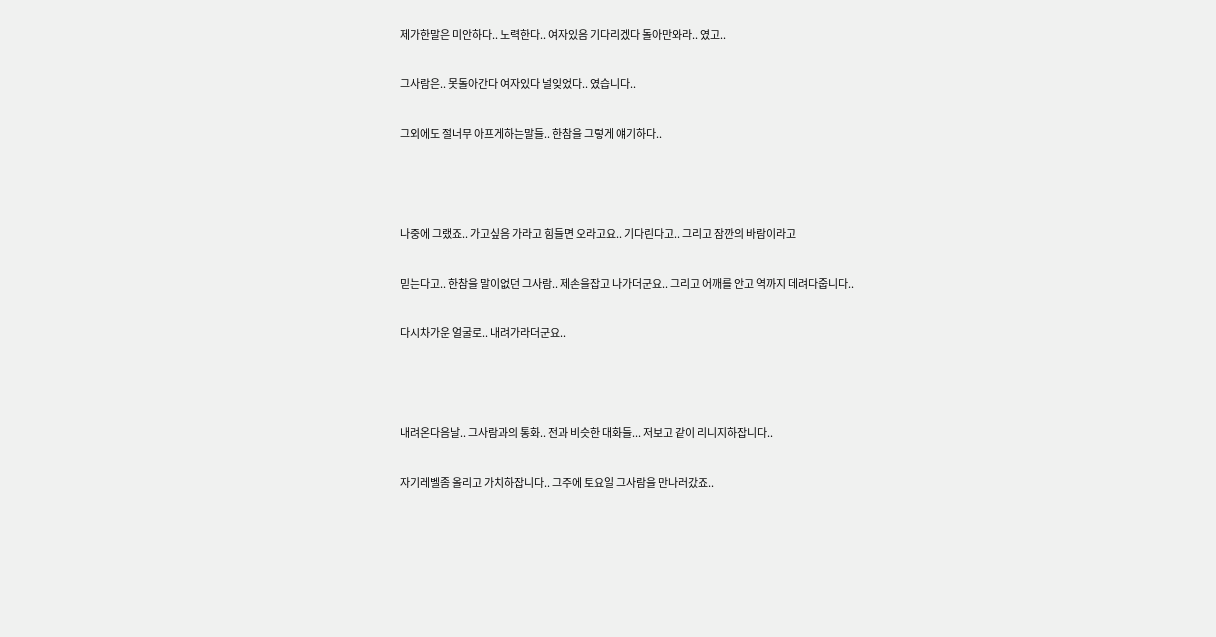제가한말은 미안하다.. 노력한다.. 여자있음 기다리겠다 돌아만와라.. 였고..

그사람은.. 못돌아간다 여자있다 널잊었다.. 였습니다..

그외에도 절너무 아프게하는말들.. 한참을 그렇게 얘기하다..



나중에 그랬죠.. 가고싶음 가라고 힘들면 오라고요.. 기다린다고.. 그리고 잠깐의 바람이라고

믿는다고.. 한참을 말이없던 그사람.. 제손을잡고 나가더군요.. 그리고 어깨를 안고 역까지 데려다줍니다..

다시차가운 얼굴로.. 내려가라더군요..



내려온다음날.. 그사람과의 통화.. 전과 비슷한 대화들... 저보고 같이 리니지하잡니다..

자기레벨좀 올리고 가치하잡니다.. 그주에 토요일 그사람을 만나러갔죠..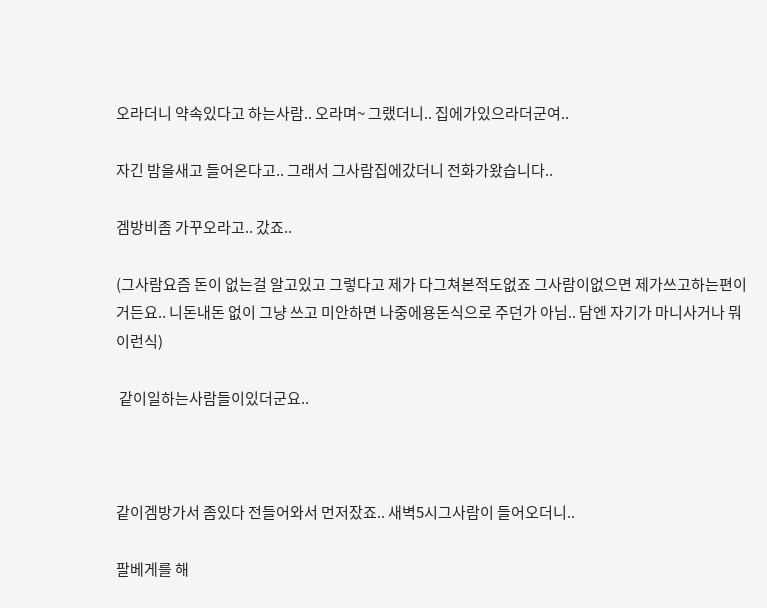오라더니 약속있다고 하는사람.. 오라며~ 그랬더니.. 집에가있으라더군여..

자긴 밤을새고 들어온다고.. 그래서 그사람집에갔더니 전화가왔습니다..

겜방비좀 가꾸오라고.. 갔죠..

(그사람요즘 돈이 없는걸 알고있고 그렇다고 제가 다그쳐본적도없죠 그사람이없으면 제가쓰고하는편이거든요.. 니돈내돈 없이 그냥 쓰고 미안하면 나중에용돈식으로 주던가 아님.. 담엔 자기가 마니사거나 뭐이런식)

 같이일하는사람들이있더군요..



같이겜방가서 좀있다 전들어와서 먼저잤죠.. 새벽5시그사람이 들어오더니..

팔베게를 해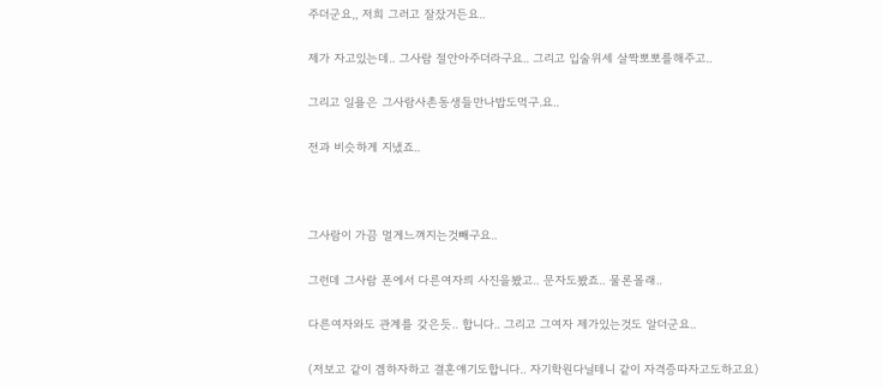주더군요,, 저희 그러고 잘잤거든요..

제가 자고있는데.. 그사람 절안아주더라구요.. 그리고 입술위세 살짝뽀뽀를해주고..

그리고 일욜은 그사람사촌동생들만나밥도먹구.요..

전과 비슷하게 지냈죠..



그사람이 가끔 멀게느껴지는것빼구요..

그런데 그사람 폰에서 다른여자릐 사진을봤고.. 문자도봤죠.. 물론몰래..

다른여자와도 관계를 갖은듯.. 합니다.. 그리고 그여자 제가있는것도 알더군요..

(저보고 같이 겜하자하고 결혼얘기도합니다.. 자기학원다닐테니 같이 자격증따자고도하고요)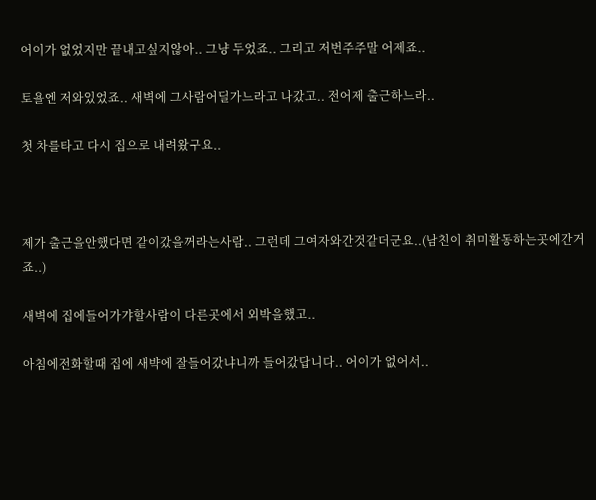어이가 없었지만 끝내고싶지않아.. 그냥 두었죠.. 그리고 저번주주말 어제죠..

토욜엔 저와있었죠.. 새벽에 그사람어딜가느라고 나갔고.. 전어제 출근하느라..

첫 차를타고 다시 집으로 내려왔구요..



제가 출근을안했다면 같이갔을꺼라는사람.. 그런데 그여자와간것같더군요..(남친이 취미활동하는곳에간거죠..)

새벽에 집에들어가갸할사람이 다른곳에서 외박을했고..

아침에전화할때 집에 새뱍에 잘들어갔냐니까 들어갔답니다.. 어이가 없어서..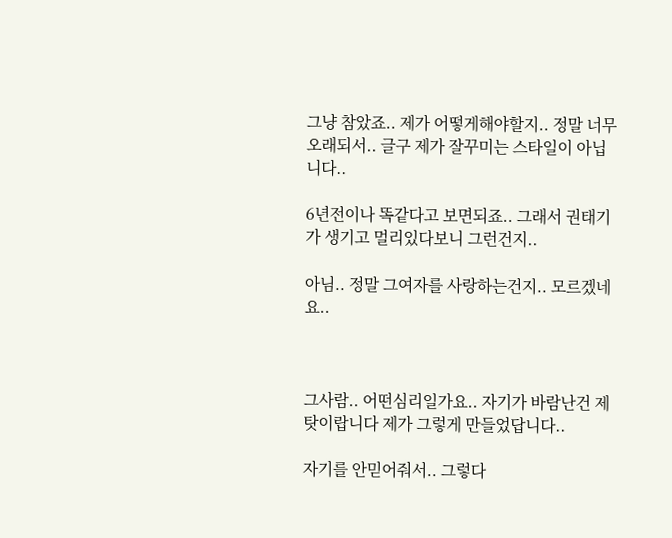그냥 참았죠.. 제가 어떻게해야할지.. 정말 너무오래되서.. 글구 제가 잘꾸미는 스타일이 아닙니다..

6년전이나 똑같다고 보면되죠.. 그래서 권태기가 생기고 멀리있다보니 그런건지..

아님.. 정말 그여자를 사랑하는건지.. 모르겠네요..



그사람.. 어떤심리일가요.. 자기가 바람난건 제탓이랍니다 제가 그렇게 만들었답니다..

자기를 안믿어줘서.. 그렇다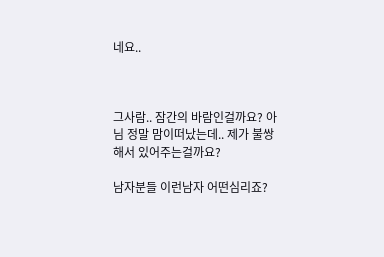네요..



그사람.. 잠간의 바람인걸까요? 아님 정말 맘이떠났는데.. 제가 불쌍해서 있어주는걸까요?

남자분들 이런남자 어떤심리죠?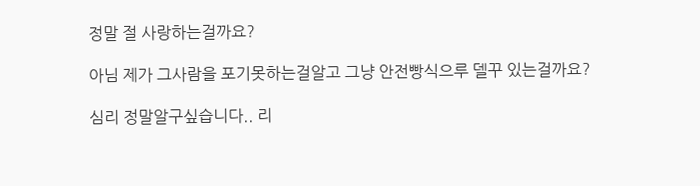정말 절 사랑하는걸까요?

아님 제가 그사람을 포기못하는걸알고 그냥 안전빵식으루 델꾸 있는걸까요?

심리 정말알구싶습니다.. 리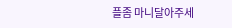플좀 마니달아주세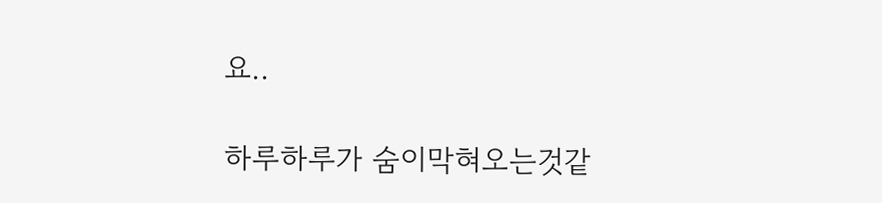요..

하루하루가 숨이막혀오는것같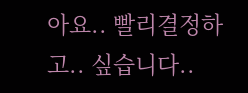아요.. 빨리결정하고.. 싶습니다..